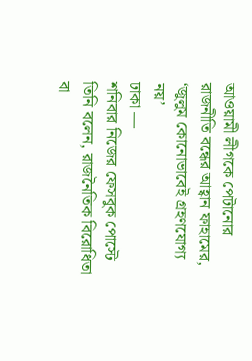আওয়ামী লীগকে পেটানোর রাজনীতি বন্ধের আহ্বান ফাহামের, ‘জুলুম কোনোভাবেই গ্রহণযোগ্য নয়’
ঢাকা —
শনিবার নিজের ফেসবুক পোস্টে তিনি বলেন, রাজনৈতিক বিরোধিতা বা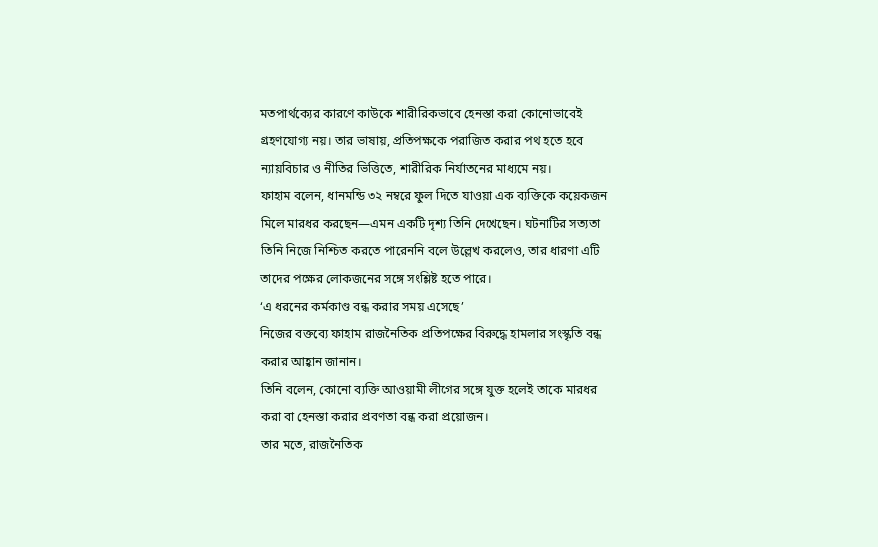মতপার্থক্যের কারণে কাউকে শারীরিকভাবে হেনস্তা করা কোনোভাবেই গ্রহণযোগ্য নয়। তার ভাষায়, প্রতিপক্ষকে পরাজিত করার পথ হতে হবে ন্যায়বিচার ও নীতির ভিত্তিতে, শারীরিক নির্যাতনের মাধ্যমে নয়।
ফাহাম বলেন, ধানমন্ডি ৩২ নম্বরে ফুল দিতে যাওয়া এক ব্যক্তিকে কয়েকজন মিলে মারধর করছেন—এমন একটি দৃশ্য তিনি দেখেছেন। ঘটনাটির সত্যতা তিনি নিজে নিশ্চিত করতে পারেননি বলে উল্লেখ করলেও, তার ধারণা এটি তাদের পক্ষের লোকজনের সঙ্গে সংশ্লিষ্ট হতে পারে।
‘এ ধরনের কর্মকাণ্ড বন্ধ করার সময় এসেছে’
নিজের বক্তব্যে ফাহাম রাজনৈতিক প্রতিপক্ষের বিরুদ্ধে হামলার সংস্কৃতি বন্ধ করার আহ্বান জানান।
তিনি বলেন, কোনো ব্যক্তি আওয়ামী লীগের সঙ্গে যুক্ত হলেই তাকে মারধর করা বা হেনস্তা করার প্রবণতা বন্ধ করা প্রয়োজন।
তার মতে, রাজনৈতিক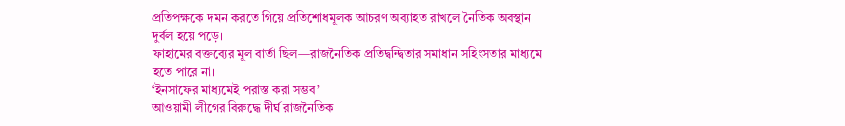প্রতিপক্ষকে দমন করতে গিয়ে প্রতিশোধমূলক আচরণ অব্যাহত রাখলে নৈতিক অবস্থান দুর্বল হয়ে পড়ে।
ফাহামের বক্তব্যের মূল বার্তা ছিল—রাজনৈতিক প্রতিদ্বন্দ্বিতার সমাধান সহিংসতার মাধ্যমে হতে পারে না।
‘ইনসাফের মাধ্যমেই পরাস্ত করা সম্ভব’
আওয়ামী লীগের বিরুদ্ধে দীর্ঘ রাজনৈতিক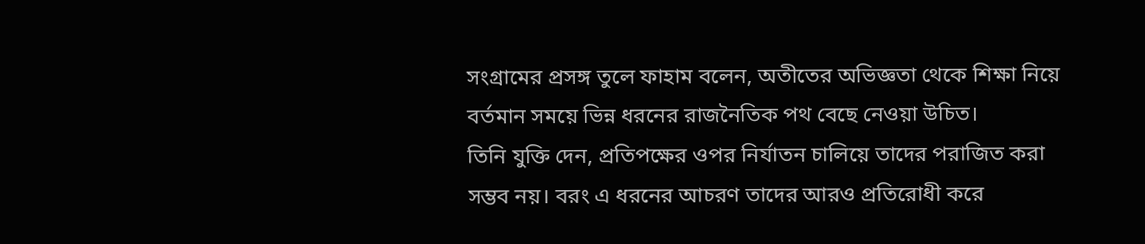সংগ্রামের প্রসঙ্গ তুলে ফাহাম বলেন, অতীতের অভিজ্ঞতা থেকে শিক্ষা নিয়ে বর্তমান সময়ে ভিন্ন ধরনের রাজনৈতিক পথ বেছে নেওয়া উচিত।
তিনি যুক্তি দেন, প্রতিপক্ষের ওপর নির্যাতন চালিয়ে তাদের পরাজিত করা সম্ভব নয়। বরং এ ধরনের আচরণ তাদের আরও প্রতিরোধী করে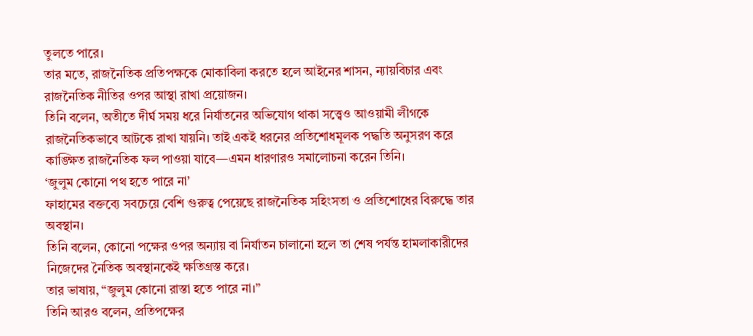তুলতে পারে।
তার মতে, রাজনৈতিক প্রতিপক্ষকে মোকাবিলা করতে হলে আইনের শাসন, ন্যায়বিচার এবং রাজনৈতিক নীতির ওপর আস্থা রাখা প্রয়োজন।
তিনি বলেন, অতীতে দীর্ঘ সময় ধরে নির্যাতনের অভিযোগ থাকা সত্ত্বেও আওয়ামী লীগকে রাজনৈতিকভাবে আটকে রাখা যায়নি। তাই একই ধরনের প্রতিশোধমূলক পদ্ধতি অনুসরণ করে কাঙ্ক্ষিত রাজনৈতিক ফল পাওয়া যাবে—এমন ধারণারও সমালোচনা করেন তিনি।
‘জুলুম কোনো পথ হতে পারে না’
ফাহামের বক্তব্যে সবচেয়ে বেশি গুরুত্ব পেয়েছে রাজনৈতিক সহিংসতা ও প্রতিশোধের বিরুদ্ধে তার অবস্থান।
তিনি বলেন, কোনো পক্ষের ওপর অন্যায় বা নির্যাতন চালানো হলে তা শেষ পর্যন্ত হামলাকারীদের নিজেদের নৈতিক অবস্থানকেই ক্ষতিগ্রস্ত করে।
তার ভাষায়, “জুলুম কোনো রাস্তা হতে পারে না।”
তিনি আরও বলেন, প্রতিপক্ষের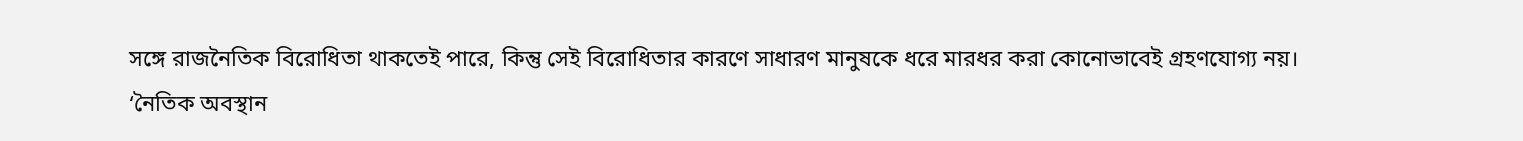সঙ্গে রাজনৈতিক বিরোধিতা থাকতেই পারে, কিন্তু সেই বিরোধিতার কারণে সাধারণ মানুষকে ধরে মারধর করা কোনোভাবেই গ্রহণযোগ্য নয়।
‘নৈতিক অবস্থান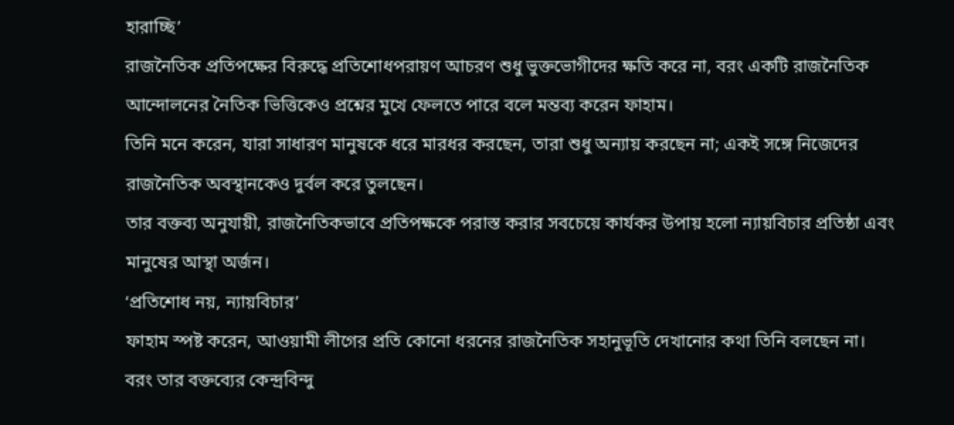হারাচ্ছি’
রাজনৈতিক প্রতিপক্ষের বিরুদ্ধে প্রতিশোধপরায়ণ আচরণ শুধু ভুক্তভোগীদের ক্ষতি করে না, বরং একটি রাজনৈতিক আন্দোলনের নৈতিক ভিত্তিকেও প্রশ্নের মুখে ফেলতে পারে বলে মন্তব্য করেন ফাহাম।
তিনি মনে করেন, যারা সাধারণ মানুষকে ধরে মারধর করছেন, তারা শুধু অন্যায় করছেন না; একই সঙ্গে নিজেদের রাজনৈতিক অবস্থানকেও দুর্বল করে তুলছেন।
তার বক্তব্য অনুযায়ী, রাজনৈতিকভাবে প্রতিপক্ষকে পরাস্ত করার সবচেয়ে কার্যকর উপায় হলো ন্যায়বিচার প্রতিষ্ঠা এবং মানুষের আস্থা অর্জন।
‘প্রতিশোধ নয়, ন্যায়বিচার’
ফাহাম স্পষ্ট করেন, আওয়ামী লীগের প্রতি কোনো ধরনের রাজনৈতিক সহানুভূতি দেখানোর কথা তিনি বলছেন না।
বরং তার বক্তব্যের কেন্দ্রবিন্দু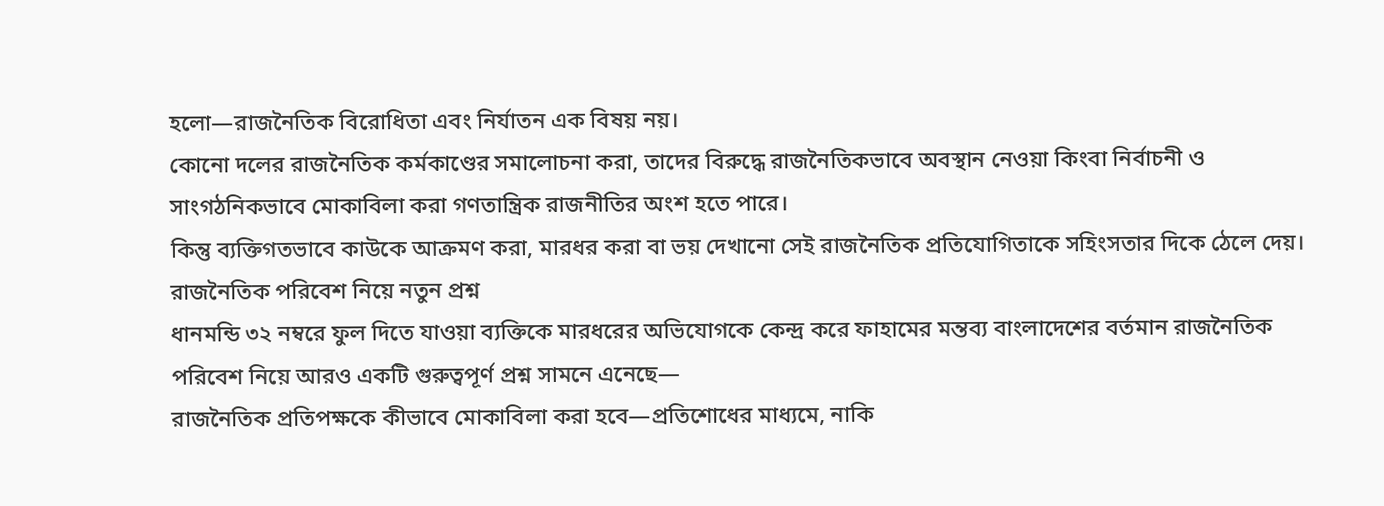হলো—রাজনৈতিক বিরোধিতা এবং নির্যাতন এক বিষয় নয়।
কোনো দলের রাজনৈতিক কর্মকাণ্ডের সমালোচনা করা, তাদের বিরুদ্ধে রাজনৈতিকভাবে অবস্থান নেওয়া কিংবা নির্বাচনী ও সাংগঠনিকভাবে মোকাবিলা করা গণতান্ত্রিক রাজনীতির অংশ হতে পারে।
কিন্তু ব্যক্তিগতভাবে কাউকে আক্রমণ করা, মারধর করা বা ভয় দেখানো সেই রাজনৈতিক প্রতিযোগিতাকে সহিংসতার দিকে ঠেলে দেয়।
রাজনৈতিক পরিবেশ নিয়ে নতুন প্রশ্ন
ধানমন্ডি ৩২ নম্বরে ফুল দিতে যাওয়া ব্যক্তিকে মারধরের অভিযোগকে কেন্দ্র করে ফাহামের মন্তব্য বাংলাদেশের বর্তমান রাজনৈতিক পরিবেশ নিয়ে আরও একটি গুরুত্বপূর্ণ প্রশ্ন সামনে এনেছে—
রাজনৈতিক প্রতিপক্ষকে কীভাবে মোকাবিলা করা হবে—প্রতিশোধের মাধ্যমে, নাকি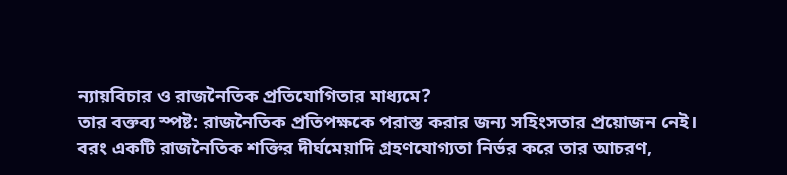ন্যায়বিচার ও রাজনৈতিক প্রতিযোগিতার মাধ্যমে?
তার বক্তব্য স্পষ্ট: রাজনৈতিক প্রতিপক্ষকে পরাস্ত করার জন্য সহিংসতার প্রয়োজন নেই।
বরং একটি রাজনৈতিক শক্তির দীর্ঘমেয়াদি গ্রহণযোগ্যতা নির্ভর করে তার আচরণ,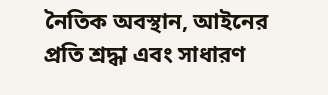নৈতিক অবস্থান, আইনের প্রতি শ্রদ্ধা এবং সাধারণ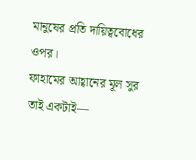মানুষের প্রতি দায়িত্ববোধের ওপর।
ফাহামের আহ্বানের মূল সুর তাই একটাই—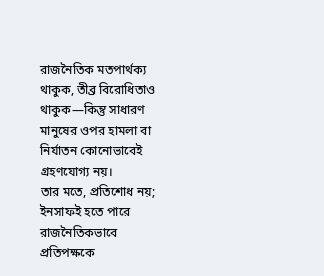রাজনৈতিক মতপার্থক্য থাকুক, তীব্র বিরোধিতাও থাকুক—কিন্তু সাধারণ মানুষের ওপর হামলা বা নির্যাতন কোনোভাবেই গ্রহণযোগ্য নয়।
তার মতে, প্রতিশোধ নয়; ইনসাফই হতে পারে রাজনৈতিকভাবে প্রতিপক্ষকে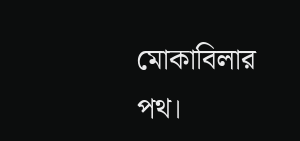মোকাবিলার পথ।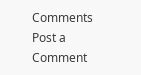Comments
Post a Comment